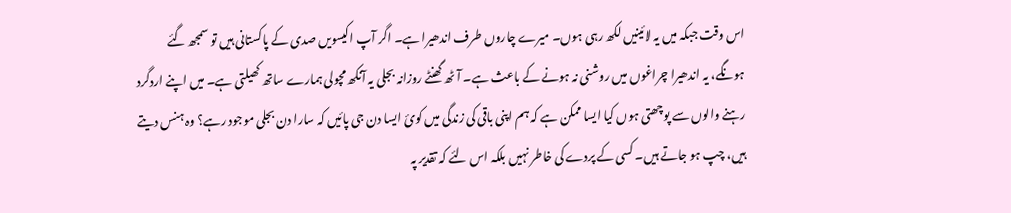اس وقت جبکہ میں یہ لائینیں لکھ رہی ہوں۔ میرے چاروں طرف اندھیرا ہے۔ اگر آپ اکیسویں صدی کے پاکستانی ہیں تو سمجھ گئے ہونگے، یہ اندھیرا چراغوں میں روشنی نہ ہونے کے باعث ہے۔ آٹھ گھنٹے روزانہ بجلی یہ آنکھ مچولی ہمارے ساتھ کھیلتی ہے۔ میں اپنے اردگرد رہنے والوں سے پوچھتی ہوں کیا ایسا ممکن ہے کہ ہم اپنی باقی کی زندگی میں کوئ ایسا دن جی پائیں کہ سارا دن بجلی موجود رہے؟ وہ ہنس دیتے ہیں، چپ ہو جاتے ہیں۔ کسی کے پردے کی خاطر نہیں بلکہ اس لئے کہ تقدیر پہ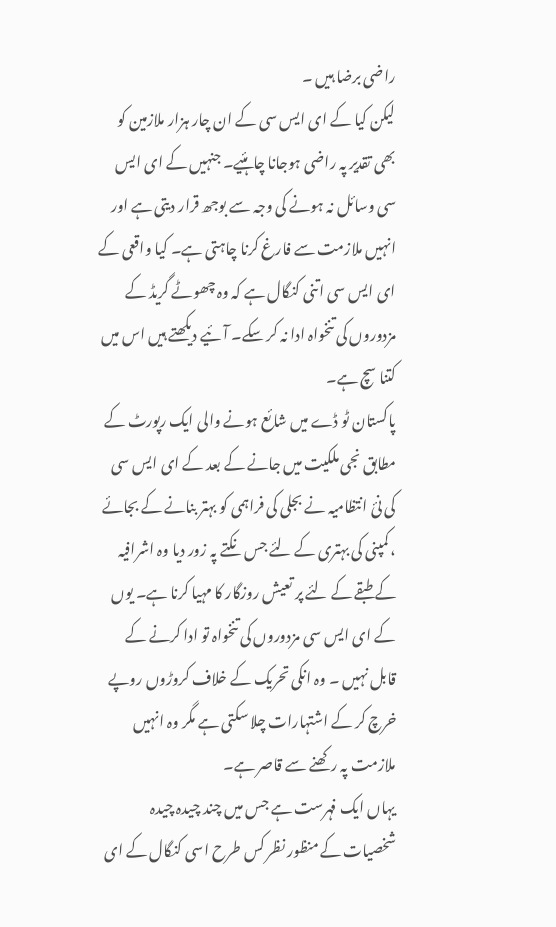راضی برضا ہیں ۔
لیکن کیا کے ای ایس سی کے ان چار ہزار ملازمین کو بھی تقدیر پہ راضی ہوجانا چاہئیے۔ جنہیں کے ای ایس سی وسائل نہ ہونے کی وجہ سے بوجھ قرار دیتی ہے اور انہیں ملازمت سے فارغ کرنا چاہتی ہے۔ کیا واقعی کے ای ایس سی اتنی کنگال ہے کہ وہ چھوٹے گریڈ کے مزدوروں کی تنخواہ ادا نہ کر سکے۔ آئیے دیکھتے ہیں اس میں کتنا سچ ہے۔
پاکستان ٹو ڈے میں شائع ہونے والی ایک رپورٹ کے مطابق نجی ملکیت میں جانے کے بعد کے ای ایس سی کی نئ انتظامیہ نے بجلی کی فراہمی کو بہتر بنانے کے بجائے ، کمپنی کی بہتری کے لئے جس نکتے پہ زور دیا وہ اشرافیہ کے طبقے کے لئے پر تعیش روزگار کا مہیا کرنا ہے۔ یوں کے ای ایس سی مزدوروں کی تنخواہ تو ادا کرنے کے قابل نہیں ۔ وہ انکی تحریک کے خلاف کروڑوں روپے خرچ کر کے اشتہارات چلا سکتی ہے مگر وہ انہیں ملازمت پہ رکھنے سے قاصر ہے۔
یہاں ایک فہرست ہے جس میں چند چیدہ چیدہ شخصیات کے منظور نظر کس طرح اسی کنگال کے ای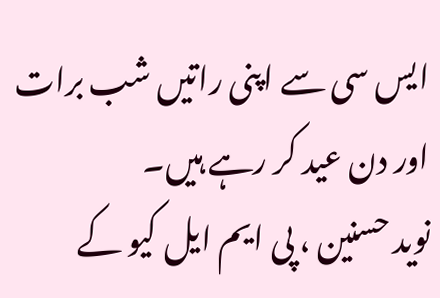ایس سی سے اپنی راتیں شب برات اور دن عید کر رہے ہیں۔
نوید حسنین ، پی ایم ایل کیو کے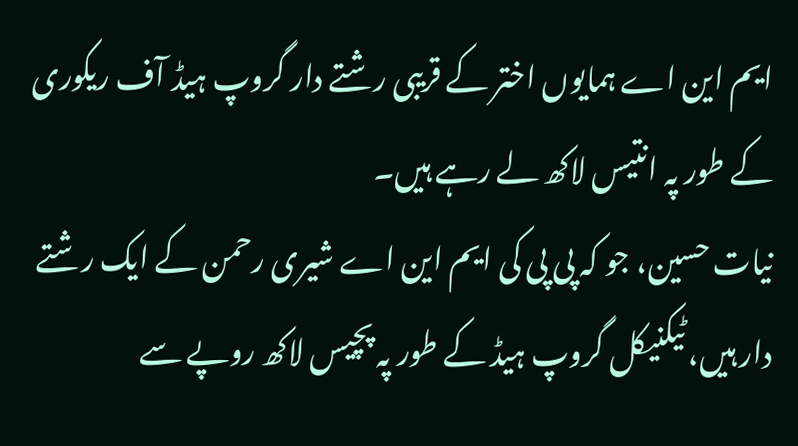ایم این اے ہمایوں اختر کے قریبی رشتے دار گروپ ہیڈ آف ریکوری کے طور پہ انتیس لاکھ لے رہے ہیں۔
نیات حسین، جو کہ پی پی کی ایم این اے شیری رحمن کے ایک رشتے دار ہیں، ٹیکنیکل گروپ ہیڈ کے طور پہ پچیس لاکھ روپے سے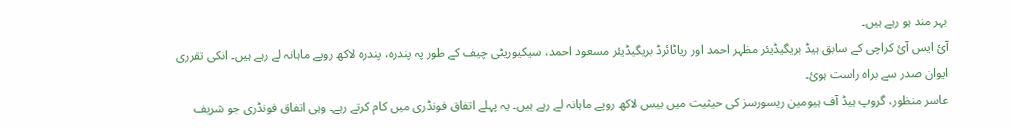بہر مند ہو رہے ہیں۔
آئ ایس آئ کراچی کے سابق ہیڈ بریگیڈیئر مظہر احمد اور ریاٹائرڈ بریگیڈیئر مسعود احمد، سیکیوریٹی چیف کے طور پہ پندرہ، پندرہ لاکھ روپے ماہانہ لے رہے ہیں۔ انکی تقرری ایوان صدر سے براہ راست ہوئ۔
عاسر منظور، گروپ ہیڈ آف ہیومین ریسورسز کی حیثیت میں بیس لاکھ روپے ماہانہ لے رہے ہیں۔ یہ پہلے اتفاق فونڈری میں کام کرتے رہے۔ وہی اتفاق فونڈری جو شریف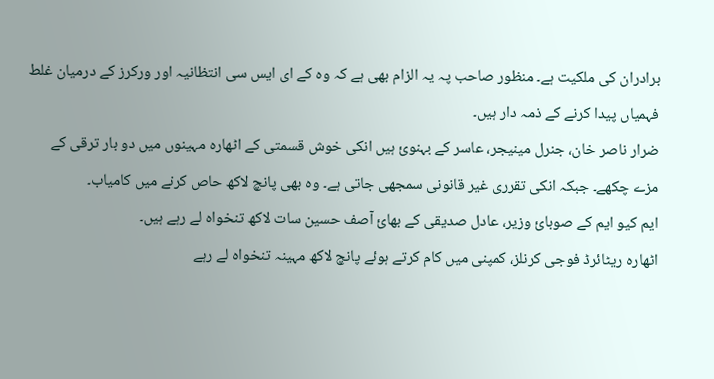برادران کی ملکیت ہے۔ منظور صاحب پہ یہ الزام بھی ہے کہ وہ کے ای ایس سی انتظانیہ اور ورکرز کے درمیان غلط فہمیاں پیدا کرنے کے ذمہ دار ہیں۔
ضرار ناصر خان، جنرل مینیجر، عاسر کے بہنوئ ہیں انکی خوش قسمتی کے اٹھارہ مہینوں میں دو بار ترقی کے مزے چکھے۔ جبکہ انکی تقرری غیر قانونی سمجھی جاتی ہے۔ وہ بھی پانچ لاکھ حاص کرنے میں کامیاب۔
ایم کیو ایم کے صوبائ وزیر، عادل صدیقی کے بھائ آصف حسین سات لاکھ تنخواہ لے رہے ہیں۔
اٹھارہ ریٹائرڈ فوجی کرنلز، کمپنی میں کام کرتے ہوئے پانچ لاکھ مہینہ تنخواہ لے رہے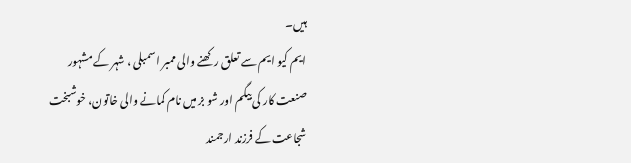ہیں۔
ایم کیو ایم سے تعلق رکھنے والی ممبر اسمبلی ، شہر کے مشہور صنعت کار کی بیگم اور شو بز میں نام کمانے والی خاتون، خوشبخت شجاعت کے فرزند ارجمند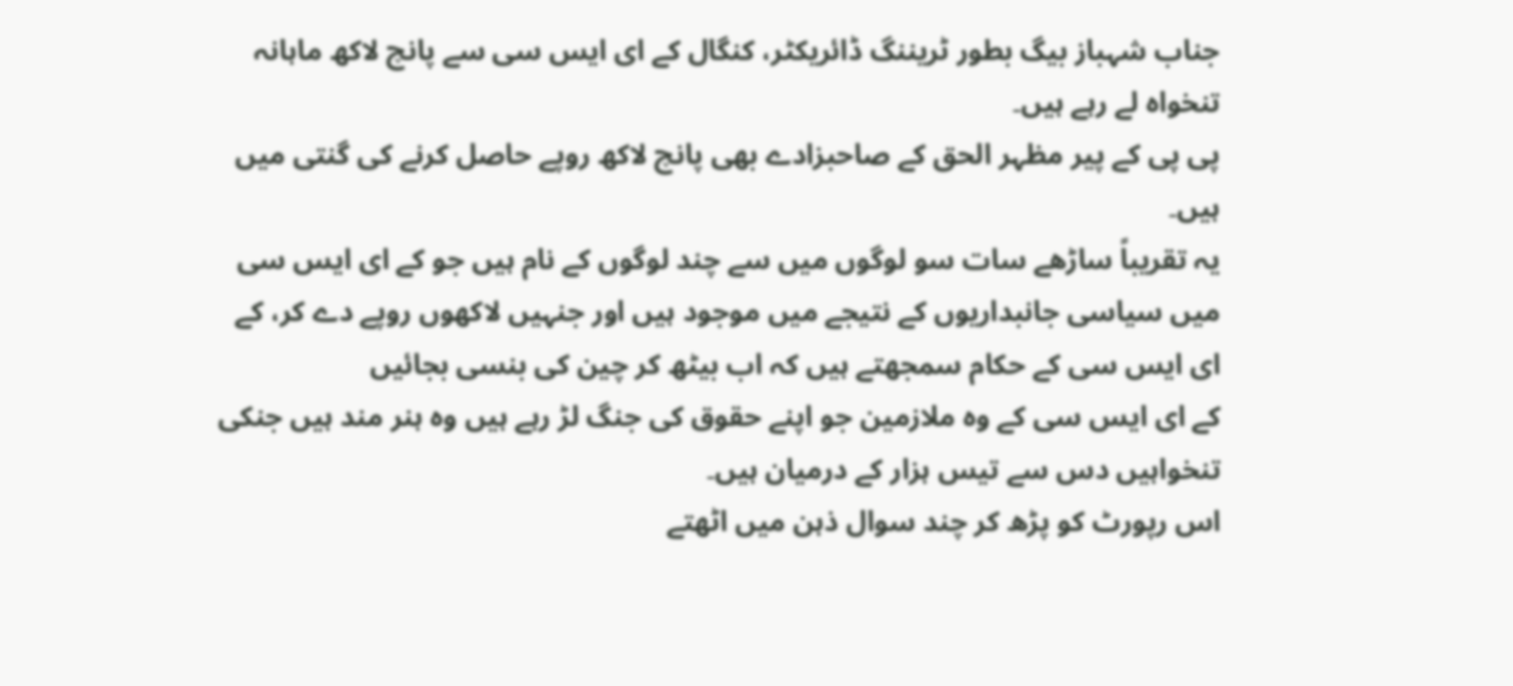جناب شہباز بیگ بطور ٹریننگ ڈائریکٹر، کنگال کے ای ایس سی سے پانچ لاکھ ماہانہ تنخواہ لے رہے ہیں۔
پی پی کے پیر مظہر الحق کے صاحبزادے بھی پانچ لاکھ روپے حاصل کرنے کی گنتی میں ہیں۔
یہ تقریباً ساڑھے سات سو لوگوں میں سے چند لوگوں کے نام ہیں جو کے ای ایس سی میں سیاسی جانبداریوں کے نتیجے میں موجود ہیں اور جنہیں لاکھوں روپے دے کر، کے ای ایس سی کے حکام سمجھتے ہیں کہ اب بیٹھ کر چین کی بنسی بجائیں
کے ای ایس سی کے وہ ملازمین جو اپنے حقوق کی جنگ لڑ رہے ہیں وہ ہنر مند ہیں جنکی تنخواہیں دس سے تیس ہزار کے درمیان ہیں۔
اس رپورٹ کو پڑھ کر چند سوال ذہن میں اٹھتے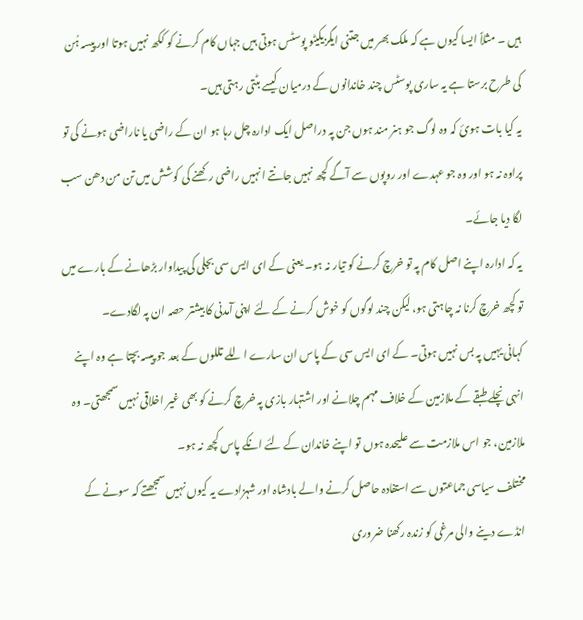ہیں ۔ مثلاً ایسا کیوں ہے کہ ملک بھر میں جتنی ایگزیکیٹو پوسٹس ہوتی ہیں جہاں کام کرنے کو ککھ نہیں ہوتا اور پیسہ ہُن کی طرح برستا ہے یہ ساری پوسٹس چند خاندانوں کے درمیان کیسے بٹتی رہتی ہیں۔
یہ کیا بات ہوئ کہ وہ لوگ جو ہنر مند ہوں جن پہ دراصل ایک ادارہ چل رہا ہو ان کے راضی یا ناراضی ہونے کی تو پراوہ نہ ہو اور وہ جو عہدے اور روپوں سے آگے کچھ نہیں جانتے انہیں راضی رکھنے کی کوشش میں تن من دھن سب لگا دیا جائے۔
یہ کہ ادارہ اپنے اصل کام پہ تو خرچ کرنے کو تیار نہ ہو۔ یعنی کے ای ایس سی بجلی کی پیداوار بڑھانے کے بارے میں تو کچھ خرچ کرنا نہ چاہتی ہو، لیکن چند لوگوں کو خوش کرنے کے لئے اپنی آمدنی کا بیشتر حصہ ان پہ لگادے۔
کہانی یہیں پہ بس نہیں ہوتی۔ کے ای ایس سی کے پاس ان سارے اللے تللوں کے بعد جو پیسہ بچتا ہے وہ اپنے انہی نچلے طبقے کے ملازمین کے خلاف مہم چلانے اور اشتہار بازی پہ خرچ کرنے کو بھی غیر اخلاقی نہیں سمجھتی۔ وہ ملازمین، جو اس ملازمت سے علیحدہ ہوں تو اپنے خاندان کے لئے انکے پاس کچھ نہ ہو۔
مختلف سیاسی جماعتوں سے استفادہ حاصل کرنے والے بادشاہ اور شہزادے یہ کیوں نہیں سمجھتے کہ سونے کے انڈے دینے والی مرغی کو زندہ رکھنا ضروری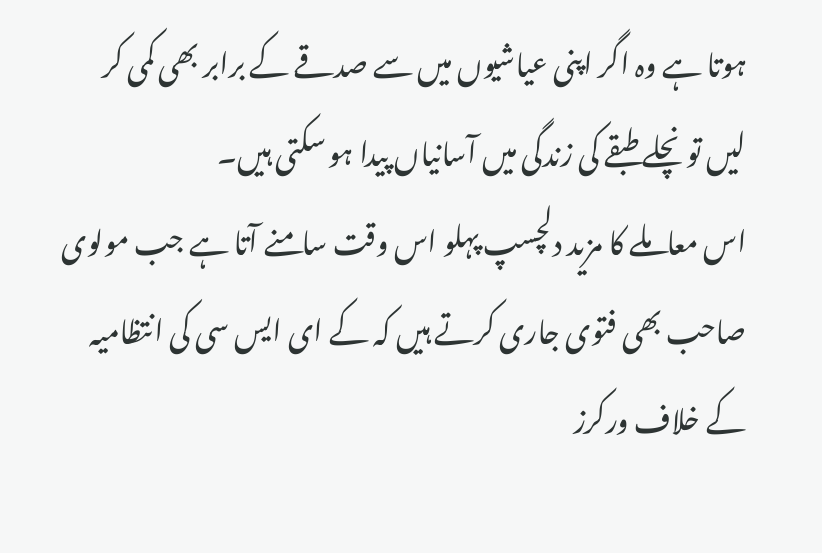ہوتا ہے وہ اگر اپنی عیاشیوں میں سے صدقے کے برابر بھی کمی کر لیں تو نچلے طبقے کی زندگی میں آسانیاں پیدا ہو سکتی ہیں۔
اس معاملے کا مزید دلچسپ پہلو اس وقت سامنے آتا ہے جب مولوی صاحب بھی فتوی جاری کرتے ہیں کہ کے ای ایس سی کی انتظامیہ کے خلاف ورکرز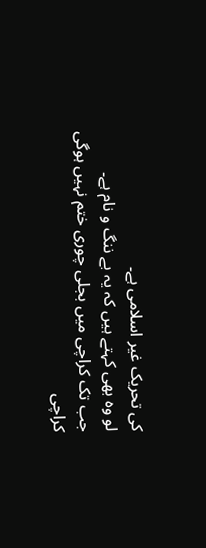کی تحریک غیر اسلامی ہے۔
لو وہ بھی کہتے ہیں کہ یہ بے ننگ و نام ہے۔
جب تک کراچی میں بجلی چوری ختم نہیں ہوگی کراچی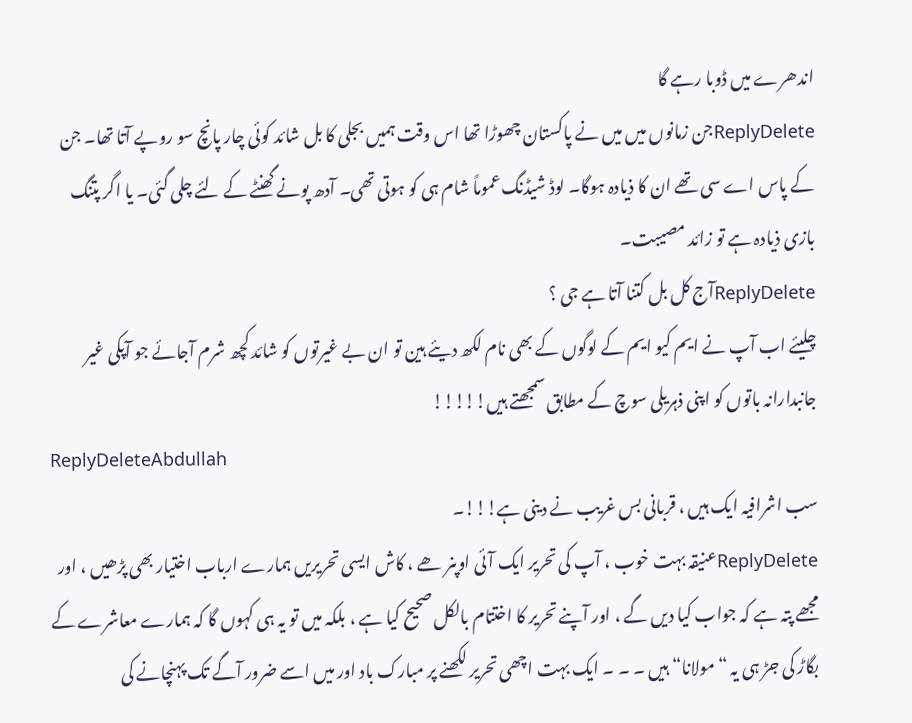اندھرے میں ڈوبا رہے گا
ReplyDeleteجن زمانوں میں میں نے پاکستان چھوڑا تھا اس وقت ہمیں بجلی کا بل شائد کوئی چار پانچ سو روپے آتا تھا۔ جن کے پاس اے سی تھے ان کا ذیادہ ہوگا۔ لوڈ شیڈنگ عموماً شام ہی کو ہوتی تھی۔ آدھ پونے گھنٹے کے لئے چلی گئی۔ یا اگر پتنگ بازی ذیادہ ہے تو زائد مصیبت۔
ReplyDeleteآج کل بل کتنا آتا ہے جی ؟
چلیئے اب آپ نے ایم کیو ایم کے لوگوں کے بھی نام لکھ دیئے ہین تو ان بے غیرتوں کو شائد کچھ شرم آجائے جو آپکی غیر جانبدارانہ باتوں کو اپنی ذہریلی سوچ کے مطابق سمجھتے ہیں!!!!!
ReplyDeleteAbdullah
سب اشرافیہ ایک ہیں ، قربانی بس غریب نے دینی ہے!!!۔
ReplyDeleteعنیقہ بہت خوب ، آپ کی تحریر ایک آئی اوپنر ھے ، کاش ایسی تحریریں ہمارے ارباب اختیار بھی پڑھیں ، اور مجھے پتہ ہے کہ جواب کیا دیں گے ، اور آپنے تحریر کا اختتام بالکل صحیح کیا ہے ، بلکہ میں تو یہ ہی کہوں گا کہ ہمارے معاشرے کے بگاڑ کی جڑ ہی یہ “مولانا“ ہیں ۔ ۔ ۔ ایک بہت اچھی تحریر لکھنے پر مبارک باد اور میں اسے ضرور آگے تک پہنچانے کی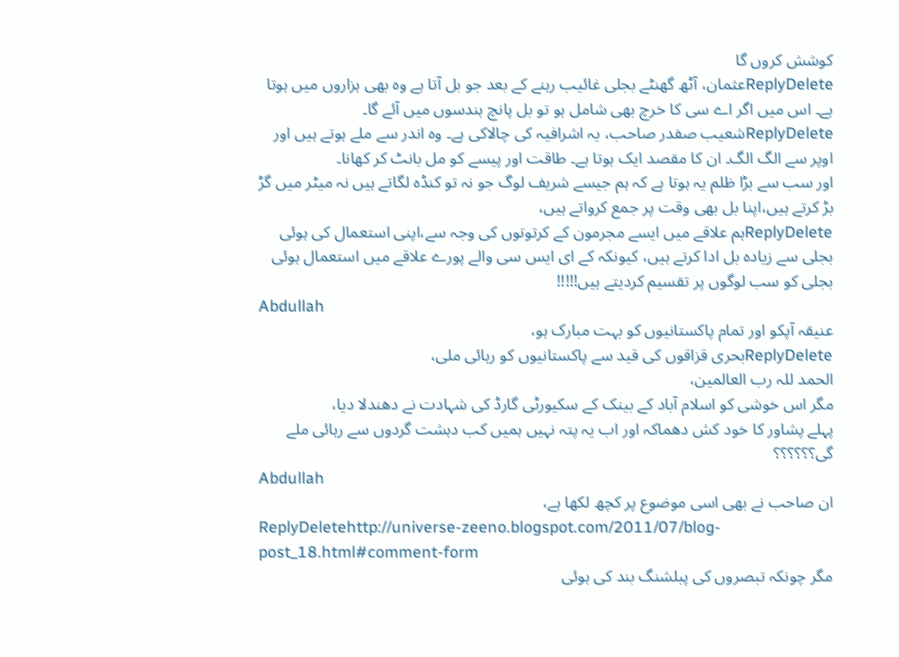کوشش کروں گا
ReplyDeleteعثمان، آٹھ گھنٹے بجلی غائیب رہنے کے بعد جو بل آتا ہے وہ بھی ہزاروں میں ہوتا ہے۔ اس میں اگر اے سی کا خرچ بھی شامل ہو تو بل پانچ ہندسوں میں آئے گا۔
ReplyDeleteشعیب صفدر صاحب، یہ اشرافیہ کی چالاکی ہے۔ وہ اندر سے ملے ہوتے ہیں اور اوپر سے الگ الگ۔ ان کا مقصد ایک ہوتا ہے۔ طاقت اور پیسے کو مل بانٹ کر کھانا۔
اور سب سے بڑا ظلم یہ ہوتا ہے کہ ہم جیسے شریف لوگ جو نہ تو کنڈہ لگاتے ہیں نہ میٹر میں گڑ بڑ کرتے ہیں،اپنا بل بھی وقت پر جمع کرواتے ہیں،
ReplyDeleteہم علاقے میں ایسے مجرمون کے کرتوتوں کی وجہ سے،اپنی استعمال کی ہوئی بجلی سے زیادہ بل ادا کرتے ہیں، کیونکہ کے ای ایس سی والے پورے علاقے میں استعمال ہوئی بجلی کو سب لوگوں پر تقسیم کردیتے ہیں!!!!!
Abdullah
عنیقہ آپکو اور تمام پاکستانیوں کو بہت مبارک ہو،
ReplyDeleteبحری قزاقوں کی قید سے پاکستانیوں کو رہائی ملی،
الحمد للہ رب العالمین،
مگر اس خوشی کو اسلام آباد کے بینک کے سکیورٹی گارڈ کی شہادت نے دھندلا دیا،
پہلے پشاور کا خود کش دھماکہ اور اب یہ پتہ نہیں ہمیں کب دہشت گردوں سے رہائی ملے گی؟؟؟؟؟؟
Abdullah
ان صاحب نے بھی اسی موضوع پر کچھ لکھا ہے،
ReplyDeletehttp://universe-zeeno.blogspot.com/2011/07/blog-post_18.html#comment-form
مگر چونکہ تبصروں کی پبلشنگ بند کی ہوئی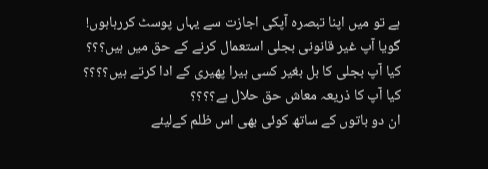ہے تو میں اپنا تبصرہ آپکی اجازت سے یہاں پوسٹ کررہاہوں!
گویا آپ غیر قانونی بجلی استعمال کرنے کے حق میں ہیں؟؟؟
کیا آپ بجلی کا بل بغیر کسی ہیرا پھیری کے ادا کرتے ہیں؟؟؟؟
کیا آپ کا ذریعہ معاش حق حلال ہے؟؟؟؟
ان دو باتوں کے ساتھ کوئی بھی اس ظلم کےلیئے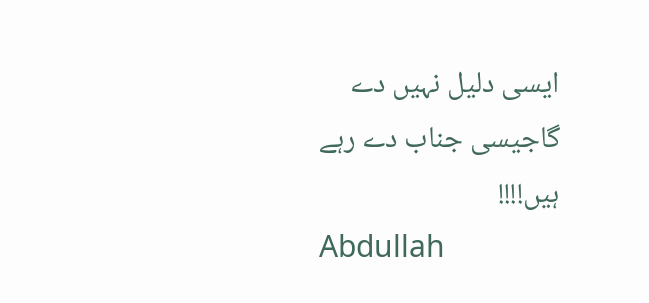ایسی دلیل نہیں دے گاجیسی جناب دے رہے ہیں!!!!
Abdullah